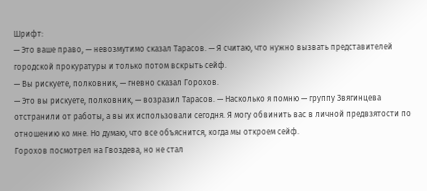Шрифт:
— Это ваше право, — невозмутимо сказал Тарасов. — Я считаю, что нужно вызвать представителей городской прокуратуры и только потом вскрыть сейф.
— Вы рискуете, полковник, — гневно сказал Горохов.
— Это вы рискуете, полковник, — возразил Тарасов. — Насколько я помню — группу Звягинцева отстранили от работы, а вы их использовали сегодня. Я могу обвинить вас в личной предвзятости по отношению ко мне. Но думаю, что все объяснится, когда мы откроем сейф.
Горохов посмотрел на Гвоздева, но не стал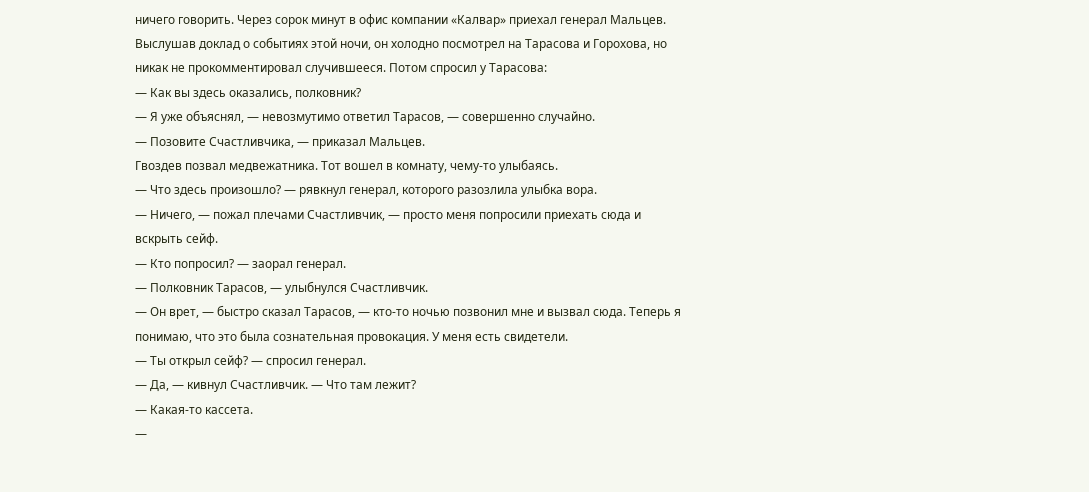ничего говорить. Через сорок минут в офис компании «Калвар» приехал генерал Мальцев. Выслушав доклад о событиях этой ночи, он холодно посмотрел на Тарасова и Горохова, но никак не прокомментировал случившееся. Потом спросил у Тарасова:
— Как вы здесь оказались, полковник?
— Я уже объяснял, — невозмутимо ответил Тарасов, — совершенно случайно.
— Позовите Счастливчика, — приказал Мальцев.
Гвоздев позвал медвежатника. Тот вошел в комнату, чему-то улыбаясь.
— Что здесь произошло? — рявкнул генерал, которого разозлила улыбка вора.
— Ничего, — пожал плечами Счастливчик, — просто меня попросили приехать сюда и вскрыть сейф.
— Кто попросил? — заорал генерал.
— Полковник Тарасов, — улыбнулся Счастливчик.
— Он врет, — быстро сказал Тарасов, — кто-то ночью позвонил мне и вызвал сюда. Теперь я понимаю, что это была сознательная провокация. У меня есть свидетели.
— Ты открыл сейф? — спросил генерал.
— Да, — кивнул Счастливчик. — Что там лежит?
— Какая-то кассета.
—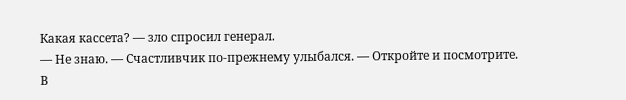Какая кассета? — зло спросил генерал.
— Не знаю. — Счастливчик по-прежнему улыбался. — Откройте и посмотрите.
В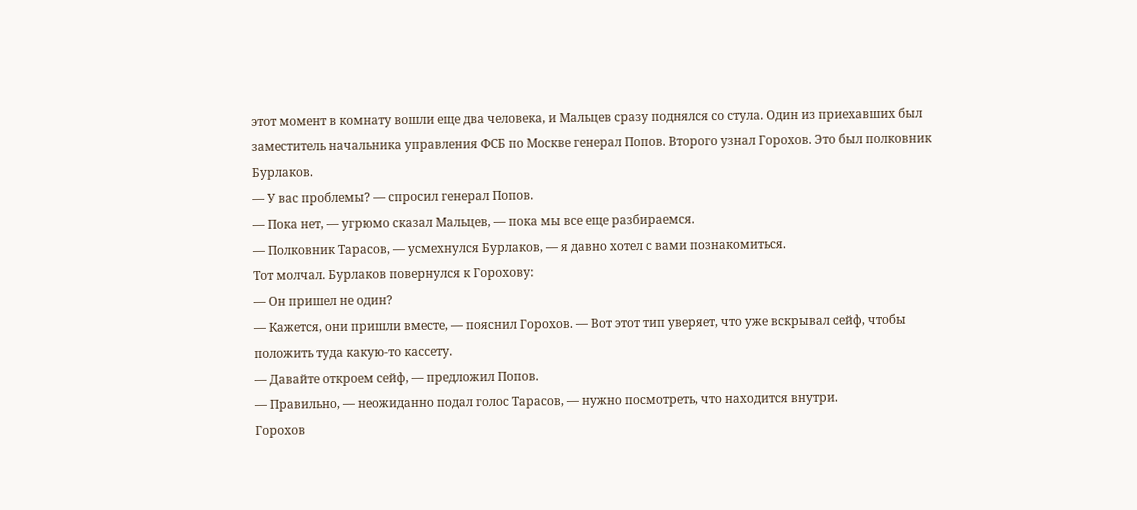этот момент в комнату вошли еще два человека, и Мальцев сразу поднялся со стула. Один из приехавших был заместитель начальника управления ФСБ по Москве генерал Попов. Второго узнал Горохов. Это был полковник Бурлаков.
— У вас проблемы? — спросил генерал Попов.
— Пока нет, — угрюмо сказал Мальцев, — пока мы все еще разбираемся.
— Полковник Тарасов, — усмехнулся Бурлаков, — я давно хотел с вами познакомиться.
Тот молчал. Бурлаков повернулся к Горохову:
— Он пришел не один?
— Кажется, они пришли вместе, — пояснил Горохов. — Вот этот тип уверяет, что уже вскрывал сейф, чтобы положить туда какую-то кассету.
— Давайте откроем сейф, — предложил Попов.
— Правильно, — неожиданно подал голос Тарасов, — нужно посмотреть, что находится внутри.
Горохов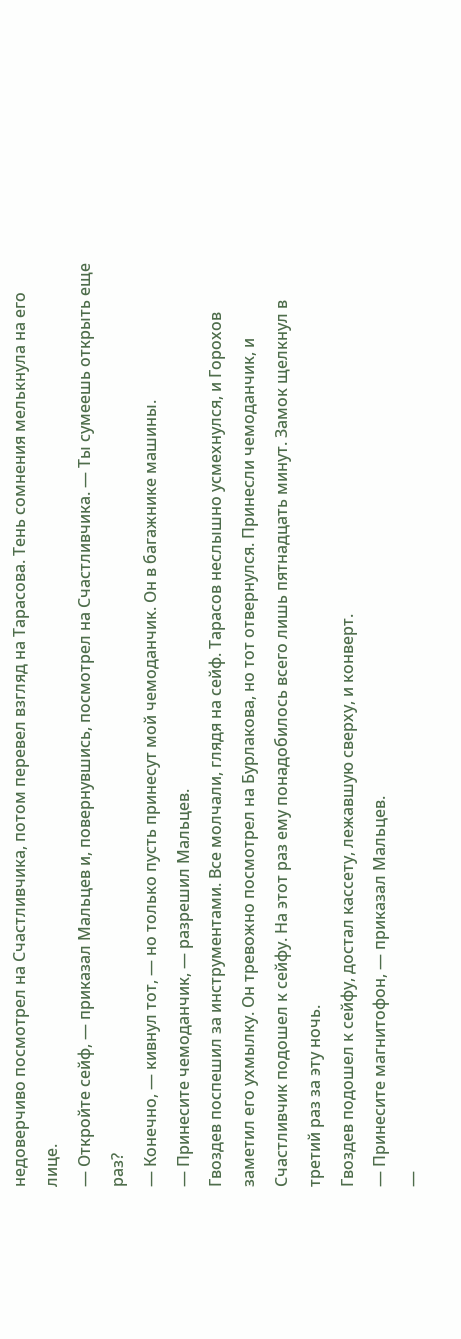недоверчиво посмотрел на Счастливчика, потом перевел взгляд на Тарасова. Тень сомнения мелькнула на его лице.
— Откройте сейф, — приказал Мальцев и, повернувшись, посмотрел на Счастливчика. — Ты сумеешь открыть еще раз?
— Конечно, — кивнул тот, — но только пусть принесут мой чемоданчик. Он в багажнике машины.
— Принесите чемоданчик, — разрешил Мальцев.
Гвоздев поспешил за инструментами. Все молчали, глядя на сейф. Тарасов неслышно усмехнулся, и Горохов заметил его ухмылку. Он тревожно посмотрел на Бурлакова, но тот отвернулся. Принесли чемоданчик, и Счастливчик подошел к сейфу. На этот раз ему понадобилось всего лишь пятнадцать минут. Замок щелкнул в третий раз за эту ночь.
Гвоздев подошел к сейфу, достал кассету, лежавшую сверху, и конверт.
— Принесите магнитофон, — приказал Мальцев.
—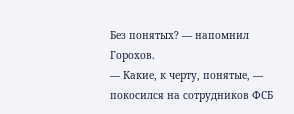Без понятых? — напомнил Горохов.
— Какие, к черту, понятые, — покосился на сотрудников ФСБ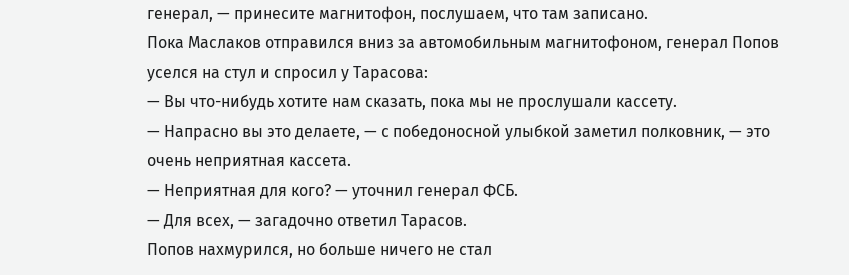генерал, — принесите магнитофон, послушаем, что там записано.
Пока Маслаков отправился вниз за автомобильным магнитофоном, генерал Попов уселся на стул и спросил у Тарасова:
— Вы что-нибудь хотите нам сказать, пока мы не прослушали кассету.
— Напрасно вы это делаете, — с победоносной улыбкой заметил полковник, — это очень неприятная кассета.
— Неприятная для кого? — уточнил генерал ФСБ.
— Для всех, — загадочно ответил Тарасов.
Попов нахмурился, но больше ничего не стал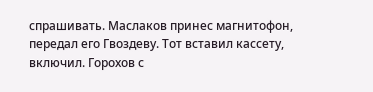спрашивать. Маслаков принес магнитофон, передал его Гвоздеву. Тот вставил кассету, включил. Горохов с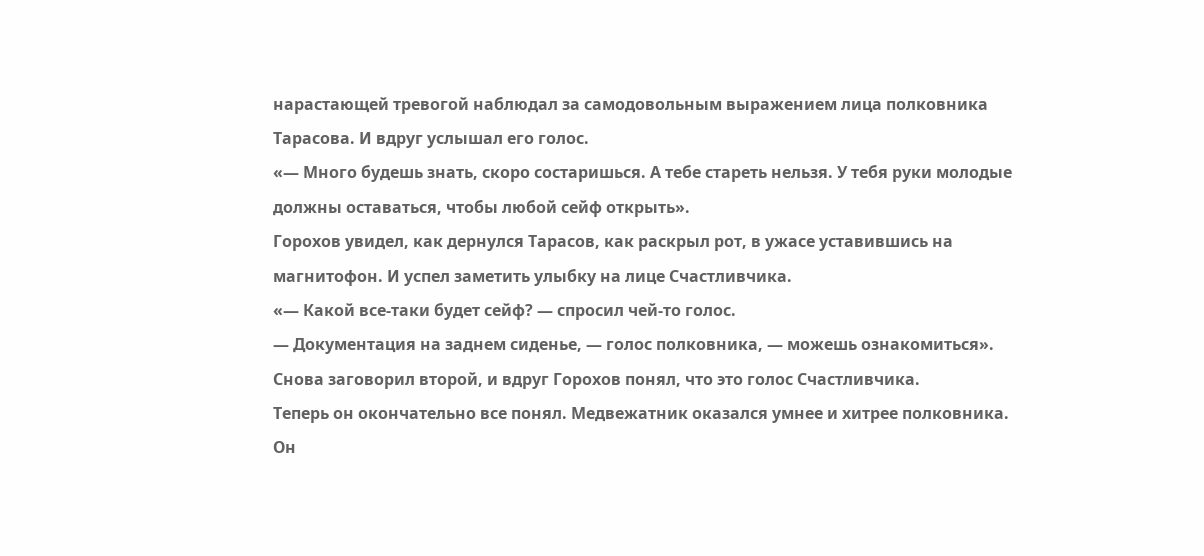нарастающей тревогой наблюдал за самодовольным выражением лица полковника Тарасова. И вдруг услышал его голос.
«— Много будешь знать, скоро состаришься. А тебе стареть нельзя. У тебя руки молодые должны оставаться, чтобы любой сейф открыть».
Горохов увидел, как дернулся Тарасов, как раскрыл рот, в ужасе уставившись на магнитофон. И успел заметить улыбку на лице Счастливчика.
«— Какой все-таки будет сейф? — спросил чей-то голос.
— Документация на заднем сиденье, — голос полковника, — можешь ознакомиться».
Снова заговорил второй, и вдруг Горохов понял, что это голос Счастливчика.
Теперь он окончательно все понял. Медвежатник оказался умнее и хитрее полковника. Он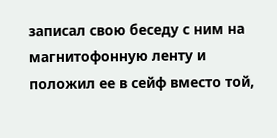записал свою беседу с ним на магнитофонную ленту и положил ее в сейф вместо той,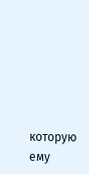которую ему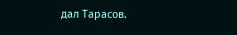дал Тарасов.